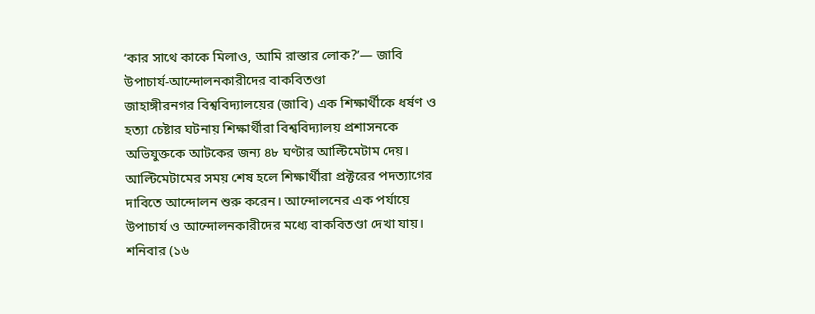‘কার সাথে কাকে মিলাও, আমি রাস্তার লোক?’— জাবি উপাচার্য-আন্দোলনকারীদের বাকবিতণ্ডা
জাহাঙ্গীরনগর বিশ্ববিদ্যালয়ের (জাবি) এক শিক্ষার্থীকে ধর্ষণ ও হত্যা চেষ্টার ঘটনায় শিক্ষার্থীরা বিশ্ববিদ্যালয় প্রশাসনকে অভিযুক্তকে আটকের জন্য ৪৮ ঘণ্টার আল্টিমেটাম দেয়। আল্টিমেটামের সময় শেষ হলে শিক্ষার্থীরা প্রক্টরের পদত্যাগের দাবিতে আন্দোলন শুরু করেন। আন্দোলনের এক পর্যায়ে উপাচার্য ও আন্দোলনকারীদের মধ্যে বাকবিতণ্ডা দেখা যায়।
শনিবার (১৬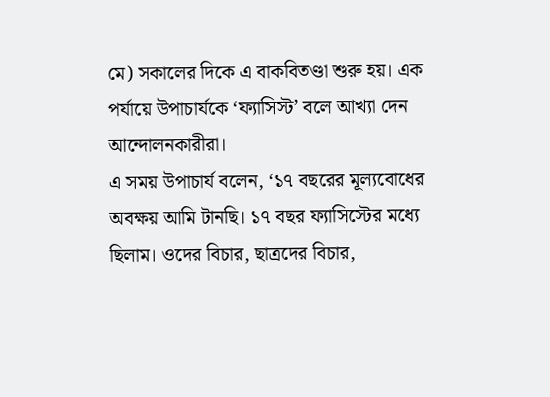মে) সকালের দিকে এ বাকবিতণ্ডা শুরু হয়। এক পর্যায়ে উপাচার্যকে ‘ফ্যাসিস্ট’ বলে আখ্যা দেন আন্দোলনকারীরা।
এ সময় উপাচার্য বলেন, ‘১৭ বছরের মূল্যবোধের অবক্ষয় আমি টানছি। ১৭ বছর ফ্যাসিস্টের মধ্যে ছিলাম। ওদের বিচার, ছাত্রদের বিচার,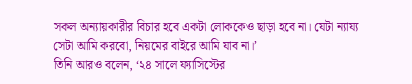সকল অন্যায়কারীর বিচার হবে একটা লোককেও ছাড়া হবে না। যেটা ন্যায্য সেটা আমি করবো, নিয়মের বাইরে আমি যাব না।’
তিনি আরও বলেন, ‘২৪ সালে ফ্যাসিস্টের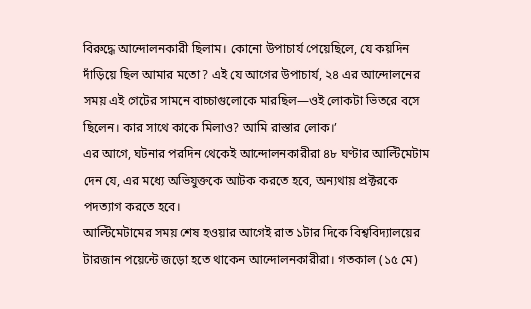বিরুদ্ধে আন্দোলনকারী ছিলাম। কোনো উপাচার্য পেয়েছিলে, যে কয়দিন দাঁড়িয়ে ছিল আমার মতো? এই যে আগের উপাচার্য, ২৪ এর আন্দোলনের সময় এই গেটের সামনে বাচ্চাগুলোকে মারছিল—ওই লোকটা ভিতরে বসে ছিলেন। কার সাথে কাকে মিলাও? আমি রাস্তার লোক।’
এর আগে, ঘটনার পরদিন থেকেই আন্দোলনকারীরা ৪৮ ঘণ্টার আল্টিমেটাম দেন যে, এর মধ্যে অভিযুক্তকে আটক করতে হবে, অন্যথায় প্রক্টরকে পদত্যাগ করতে হবে।
আল্টিমেটামের সময় শেষ হওয়ার আগেই রাত ১টার দিকে বিশ্ববিদ্যালয়ের টারজান পয়েন্টে জড়ো হতে থাকেন আন্দোলনকারীরা। গতকাল (১৫ মে)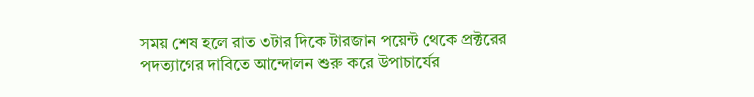সময় শেষ হলে রাত ৩টার দিকে টারজান পয়েন্ট থেকে প্রক্টরের পদত্যাগের দাবিতে আন্দোলন শুরু করে উপাচার্যের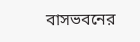বাসভবনের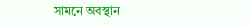সামনে অবস্থান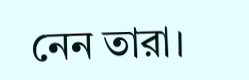নেন তারা।